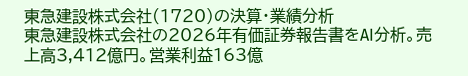東急建設株式会社(1720)の決算・業績分析
東急建設株式会社の2026年有価証券報告書をAI分析。売上高3,412億円。営業利益163億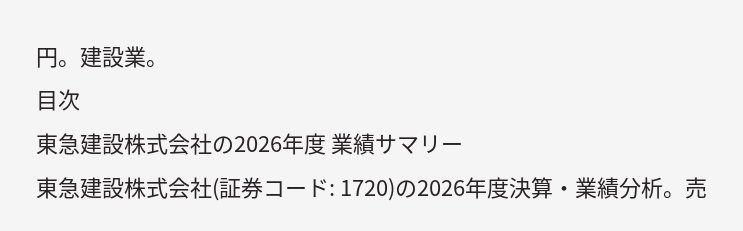円。建設業。
目次
東急建設株式会社の2026年度 業績サマリー
東急建設株式会社(証券コード: 1720)の2026年度決算・業績分析。売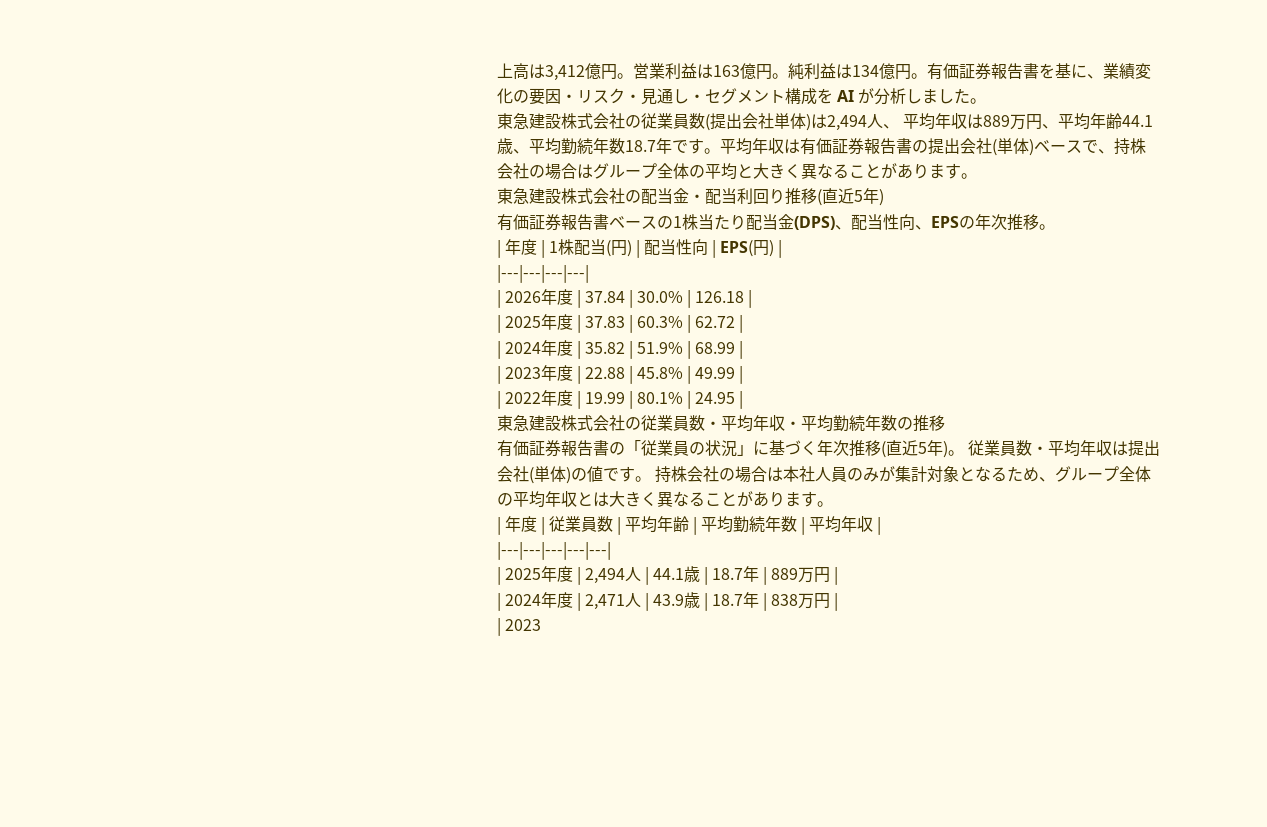上高は3,412億円。営業利益は163億円。純利益は134億円。有価証券報告書を基に、業績変化の要因・リスク・見通し・セグメント構成を AI が分析しました。
東急建設株式会社の従業員数(提出会社単体)は2,494人、 平均年収は889万円、平均年齢44.1歳、平均勤続年数18.7年です。平均年収は有価証券報告書の提出会社(単体)ベースで、持株会社の場合はグループ全体の平均と大きく異なることがあります。
東急建設株式会社の配当金・配当利回り推移(直近5年)
有価証券報告書ベースの1株当たり配当金(DPS)、配当性向、EPSの年次推移。
| 年度 | 1株配当(円) | 配当性向 | EPS(円) |
|---|---|---|---|
| 2026年度 | 37.84 | 30.0% | 126.18 |
| 2025年度 | 37.83 | 60.3% | 62.72 |
| 2024年度 | 35.82 | 51.9% | 68.99 |
| 2023年度 | 22.88 | 45.8% | 49.99 |
| 2022年度 | 19.99 | 80.1% | 24.95 |
東急建設株式会社の従業員数・平均年収・平均勤続年数の推移
有価証券報告書の「従業員の状況」に基づく年次推移(直近5年)。 従業員数・平均年収は提出会社(単体)の値です。 持株会社の場合は本社人員のみが集計対象となるため、グループ全体の平均年収とは大きく異なることがあります。
| 年度 | 従業員数 | 平均年齢 | 平均勤続年数 | 平均年収 |
|---|---|---|---|---|
| 2025年度 | 2,494人 | 44.1歳 | 18.7年 | 889万円 |
| 2024年度 | 2,471人 | 43.9歳 | 18.7年 | 838万円 |
| 2023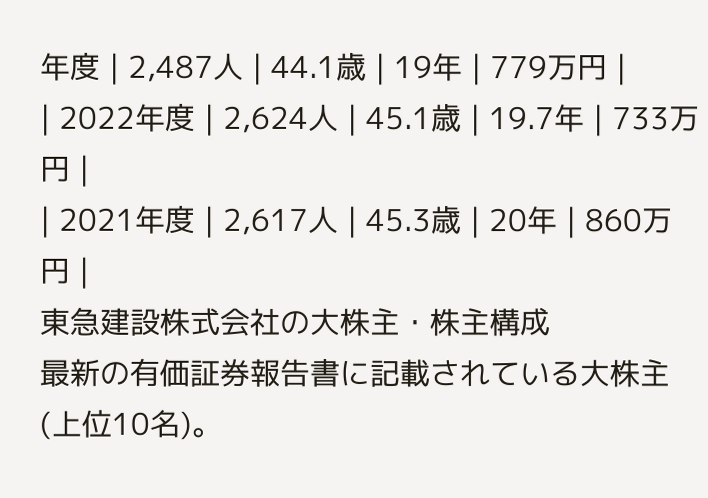年度 | 2,487人 | 44.1歳 | 19年 | 779万円 |
| 2022年度 | 2,624人 | 45.1歳 | 19.7年 | 733万円 |
| 2021年度 | 2,617人 | 45.3歳 | 20年 | 860万円 |
東急建設株式会社の大株主・株主構成
最新の有価証券報告書に記載されている大株主(上位10名)。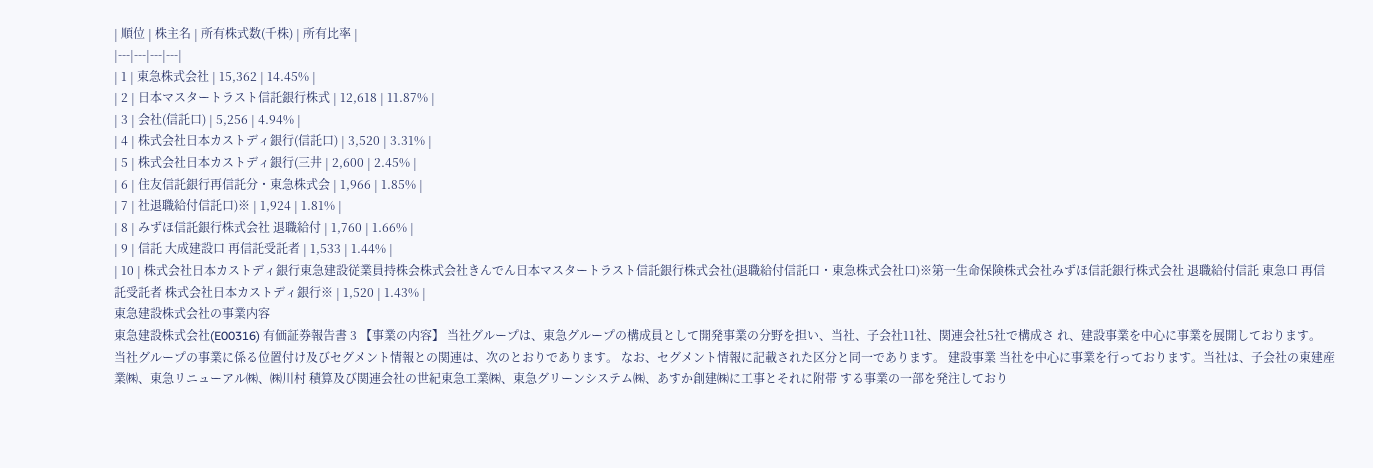| 順位 | 株主名 | 所有株式数(千株) | 所有比率 |
|---|---|---|---|
| 1 | 東急株式会社 | 15,362 | 14.45% |
| 2 | 日本マスタートラスト信託銀行株式 | 12,618 | 11.87% |
| 3 | 会社(信託口) | 5,256 | 4.94% |
| 4 | 株式会社日本カストディ銀行(信託口) | 3,520 | 3.31% |
| 5 | 株式会社日本カストディ銀行(三井 | 2,600 | 2.45% |
| 6 | 住友信託銀行再信託分・東急株式会 | 1,966 | 1.85% |
| 7 | 社退職給付信託口)※ | 1,924 | 1.81% |
| 8 | みずほ信託銀行株式会社 退職給付 | 1,760 | 1.66% |
| 9 | 信託 大成建設口 再信託受託者 | 1,533 | 1.44% |
| 10 | 株式会社日本カストディ銀行東急建設従業員持株会株式会社きんでん日本マスタートラスト信託銀行株式会社(退職給付信託口・東急株式会社口)※第一生命保険株式会社みずほ信託銀行株式会社 退職給付信託 東急口 再信託受託者 株式会社日本カストディ銀行※ | 1,520 | 1.43% |
東急建設株式会社の事業内容
東急建設株式会社(E00316) 有価証券報告書 3 【事業の内容】 当社グループは、東急グループの構成員として開発事業の分野を担い、当社、子会社11社、関連会社5社で構成さ れ、建設事業を中心に事業を展開しております。 当社グループの事業に係る位置付け及びセグメント情報との関連は、次のとおりであります。 なお、セグメント情報に記載された区分と同一であります。 建設事業 当社を中心に事業を行っております。当社は、子会社の東建産業㈱、東急リニューアル㈱、㈱川村 積算及び関連会社の世紀東急工業㈱、東急グリーンシステム㈱、あすか創建㈱に工事とそれに附帯 する事業の一部を発注しており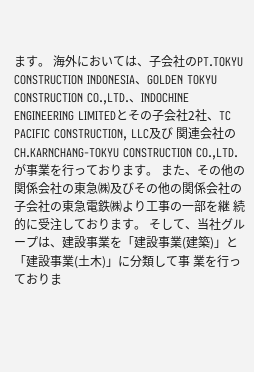ます。 海外においては、子会社のPT.TOKYU CONSTRUCTION INDONESIA、GOLDEN TOKYU CONSTRUCTION CO.,LTD.、INDOCHINE ENGINEERING LIMITEDとその子会社2社、TC PACIFIC CONSTRUCTION, LLC及び 関連会社のCH.KARNCHANG-TOKYU CONSTRUCTION CO.,LTD.が事業を行っております。 また、その他の関係会社の東急㈱及びその他の関係会社の子会社の東急電鉄㈱より工事の一部を継 続的に受注しております。 そして、当社グループは、建設事業を「建設事業(建築)」と「建設事業(土木)」に分類して事 業を行っておりま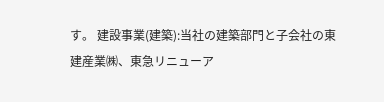す。 建設事業(建築):当社の建築部門と子会社の東建産業㈱、東急リニューア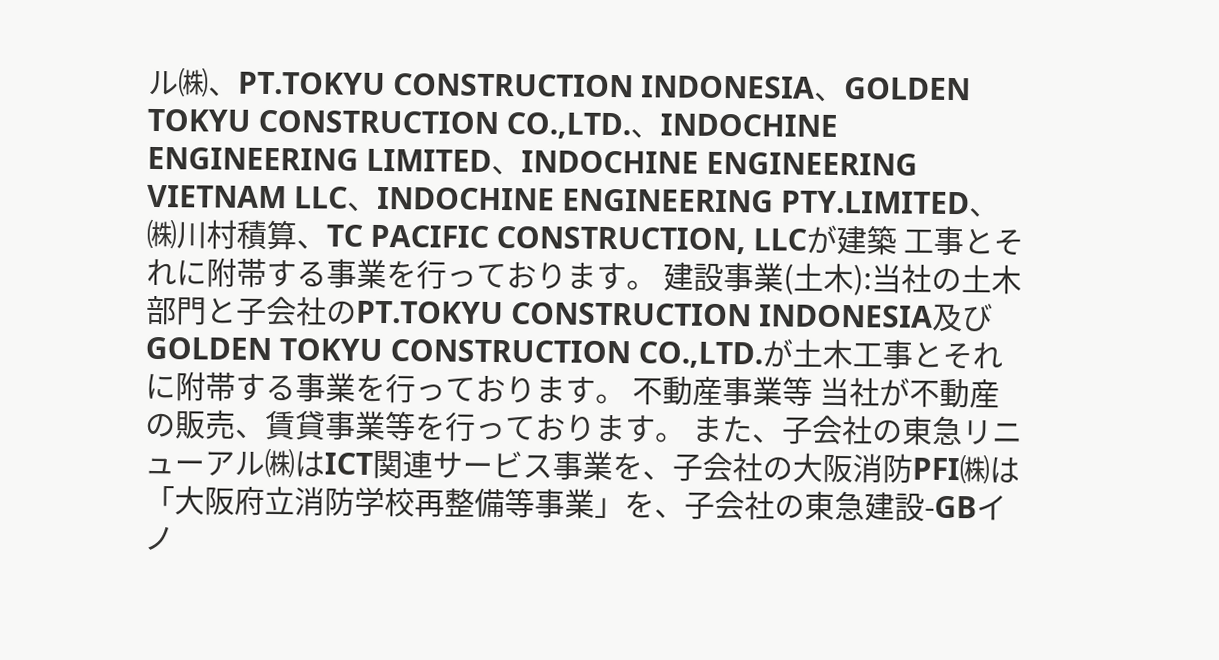ル㈱、PT.TOKYU CONSTRUCTION INDONESIA、GOLDEN TOKYU CONSTRUCTION CO.,LTD.、INDOCHINE ENGINEERING LIMITED、INDOCHINE ENGINEERING VIETNAM LLC、INDOCHINE ENGINEERING PTY.LIMITED、㈱川村積算、TC PACIFIC CONSTRUCTION, LLCが建築 工事とそれに附帯する事業を行っております。 建設事業(土木):当社の土木部門と子会社のPT.TOKYU CONSTRUCTION INDONESIA及びGOLDEN TOKYU CONSTRUCTION CO.,LTD.が土木工事とそれに附帯する事業を行っております。 不動産事業等 当社が不動産の販売、賃貸事業等を行っております。 また、子会社の東急リニューアル㈱はICT関連サービス事業を、子会社の大阪消防PFI㈱は 「大阪府立消防学校再整備等事業」を、子会社の東急建設-GBイノ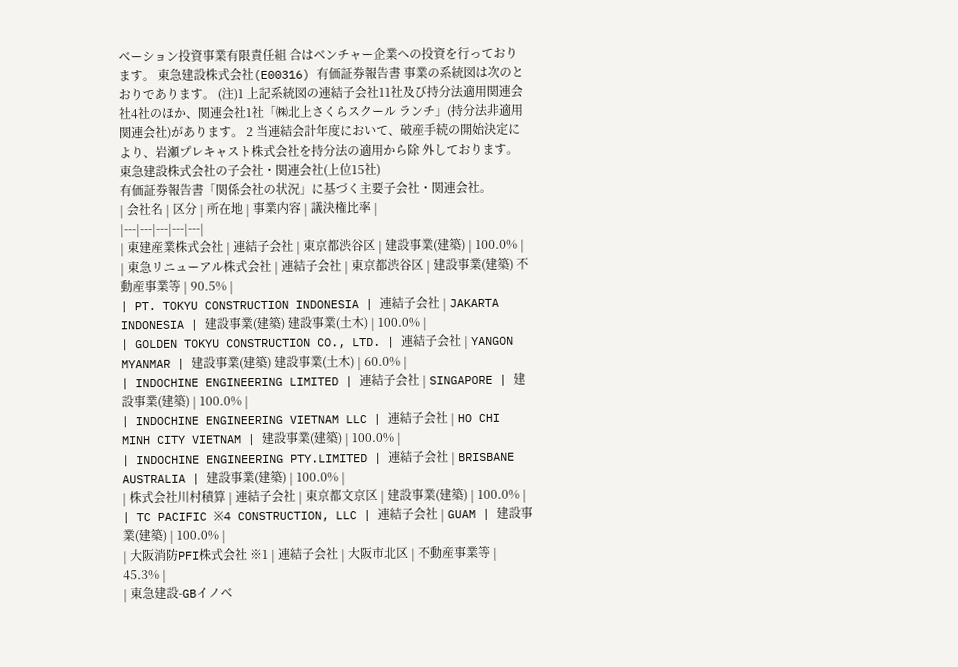ベーション投資事業有限責任組 合はベンチャー企業への投資を行っております。 東急建設株式会社(E00316) 有価証券報告書 事業の系統図は次のとおりであります。 (注)1 上記系統図の連結子会社11社及び持分法適用関連会社4社のほか、関連会社1社「㈱北上さくらスクール ランチ」(持分法非適用関連会社)があります。 2 当連結会計年度において、破産手続の開始決定により、岩瀬プレキャスト株式会社を持分法の適用から除 外しております。
東急建設株式会社の子会社・関連会社(上位15社)
有価証券報告書「関係会社の状況」に基づく主要子会社・関連会社。
| 会社名 | 区分 | 所在地 | 事業内容 | 議決権比率 |
|---|---|---|---|---|
| 東建産業株式会社 | 連結子会社 | 東京都渋谷区 | 建設事業(建築) | 100.0% |
| 東急リニューアル株式会社 | 連結子会社 | 東京都渋谷区 | 建設事業(建築) 不動産事業等 | 90.5% |
| PT. TOKYU CONSTRUCTION INDONESIA | 連結子会社 | JAKARTA INDONESIA | 建設事業(建築) 建設事業(土木) | 100.0% |
| GOLDEN TOKYU CONSTRUCTION CO., LTD. | 連結子会社 | YANGON MYANMAR | 建設事業(建築) 建設事業(土木) | 60.0% |
| INDOCHINE ENGINEERING LIMITED | 連結子会社 | SINGAPORE | 建設事業(建築) | 100.0% |
| INDOCHINE ENGINEERING VIETNAM LLC | 連結子会社 | HO CHI MINH CITY VIETNAM | 建設事業(建築) | 100.0% |
| INDOCHINE ENGINEERING PTY.LIMITED | 連結子会社 | BRISBANE AUSTRALIA | 建設事業(建築) | 100.0% |
| 株式会社川村積算 | 連結子会社 | 東京都文京区 | 建設事業(建築) | 100.0% |
| TC PACIFIC ※4 CONSTRUCTION, LLC | 連結子会社 | GUAM | 建設事業(建築) | 100.0% |
| 大阪消防PFI株式会社 ※1 | 連結子会社 | 大阪市北区 | 不動産事業等 | 45.3% |
| 東急建設-GBイノベ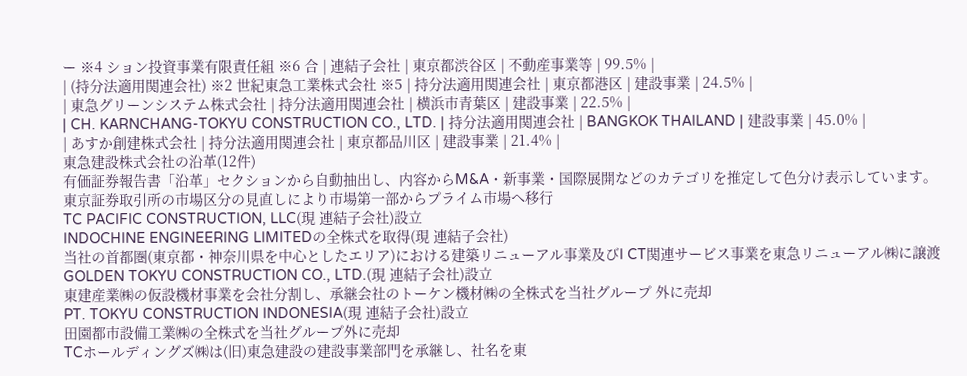ー ※4 ション投資事業有限責任組 ※6 合 | 連結子会社 | 東京都渋谷区 | 不動産事業等 | 99.5% |
| (持分法適用関連会社) ※2 世紀東急工業株式会社 ※5 | 持分法適用関連会社 | 東京都港区 | 建設事業 | 24.5% |
| 東急グリーンシステム株式会社 | 持分法適用関連会社 | 横浜市青葉区 | 建設事業 | 22.5% |
| CH. KARNCHANG-TOKYU CONSTRUCTION CO., LTD. | 持分法適用関連会社 | BANGKOK THAILAND | 建設事業 | 45.0% |
| あすか創建株式会社 | 持分法適用関連会社 | 東京都品川区 | 建設事業 | 21.4% |
東急建設株式会社の沿革(12件)
有価証券報告書「沿革」セクションから自動抽出し、内容からM&A・新事業・国際展開などのカテゴリを推定して色分け表示しています。
東京証券取引所の市場区分の見直しにより市場第一部からプライム市場へ移行
TC PACIFIC CONSTRUCTION, LLC(現 連結子会社)設立
INDOCHINE ENGINEERING LIMITEDの全株式を取得(現 連結子会社)
当社の首都圏(東京都・神奈川県を中心としたエリア)における建築リニューアル事業及びI CT関連サービス事業を東急リニューアル㈱に譲渡
GOLDEN TOKYU CONSTRUCTION CO., LTD.(現 連結子会社)設立
東建産業㈱の仮設機材事業を会社分割し、承継会社のトーケン機材㈱の全株式を当社グループ 外に売却
PT. TOKYU CONSTRUCTION INDONESIA(現 連結子会社)設立
田園都市設備工業㈱の全株式を当社グループ外に売却
TCホールディングズ㈱は(旧)東急建設の建設事業部門を承継し、社名を東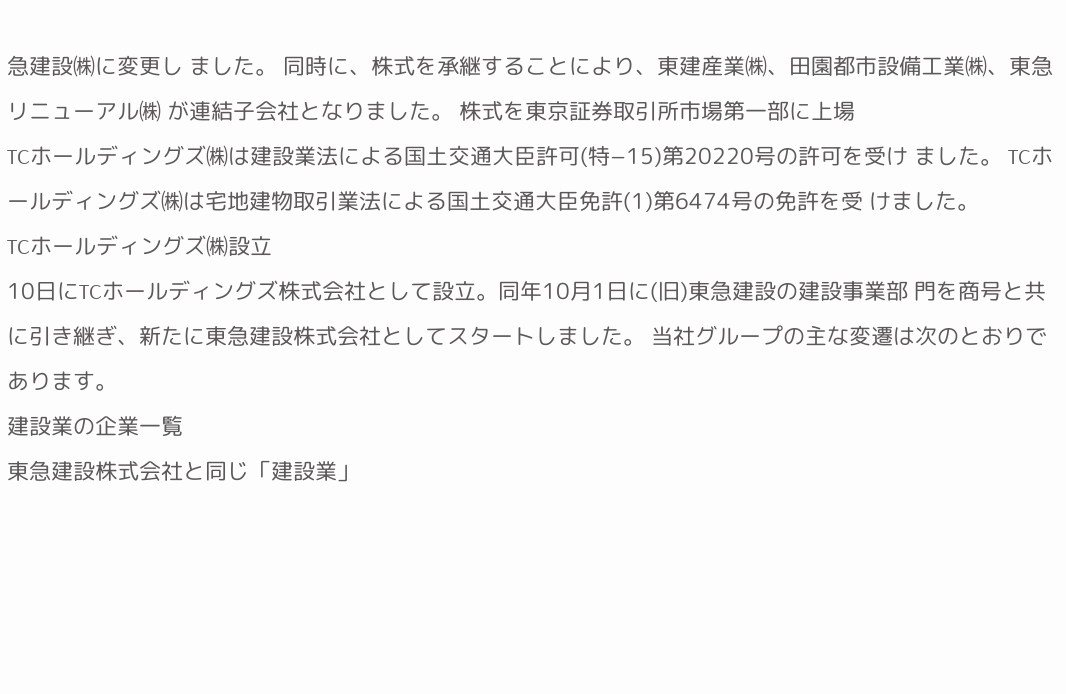急建設㈱に変更し ました。 同時に、株式を承継することにより、東建産業㈱、田園都市設備工業㈱、東急リニューアル㈱ が連結子会社となりました。 株式を東京証券取引所市場第一部に上場
TCホールディングズ㈱は建設業法による国土交通大臣許可(特−15)第20220号の許可を受け ました。 TCホールディングズ㈱は宅地建物取引業法による国土交通大臣免許(1)第6474号の免許を受 けました。
TCホールディングズ㈱設立
10日にTCホールディングズ株式会社として設立。同年10月1日に(旧)東急建設の建設事業部 門を商号と共に引き継ぎ、新たに東急建設株式会社としてスタートしました。 当社グループの主な変遷は次のとおりであります。
建設業の企業一覧
東急建設株式会社と同じ「建設業」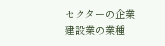セクターの企業
建設業の業種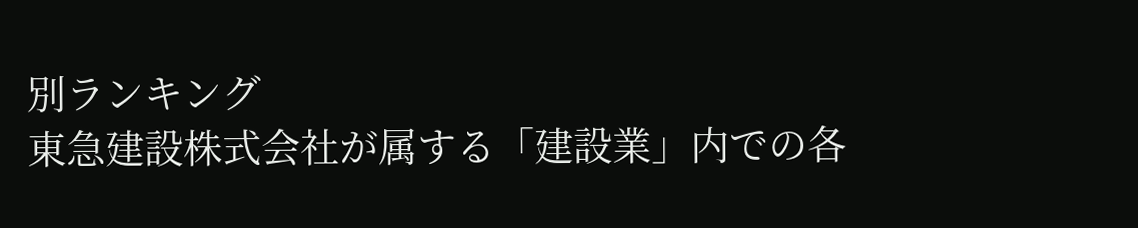別ランキング
東急建設株式会社が属する「建設業」内での各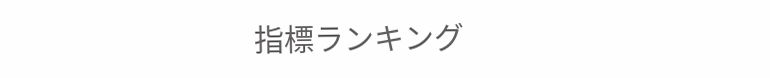指標ランキング